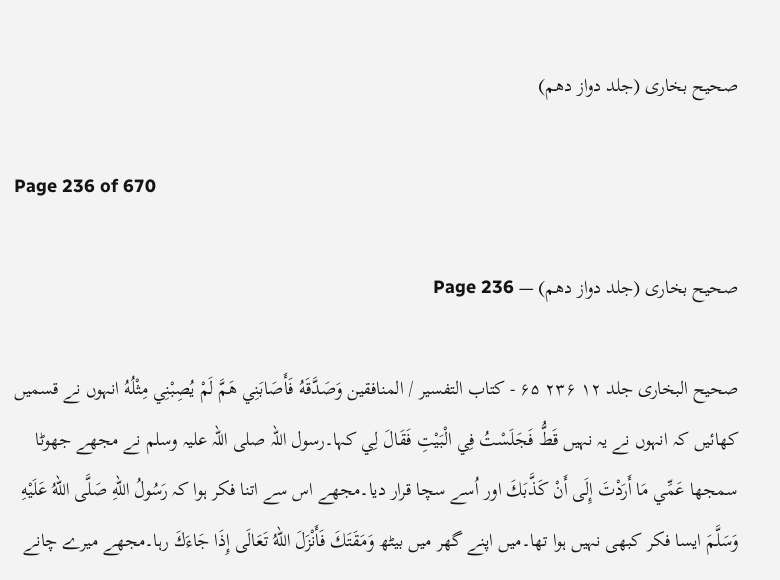صحیح بخاری (جلد دواز دھم)

Page 236 of 670

صحیح بخاری (جلد دواز دھم) — Page 236

صحیح البخاری جلد ۱۲ ۲۳۶ ۶۵ - کتاب التفسير / المنافقين وَصَدَّقَهُ فَأَصَابَنِي هَمَّ لَمْ يُصِبْنِي مِثْلُهُ انہوں نے قسمیں کھائیں کہ انہوں نے یہ نہیں قَطُّ فَجَلَسْتُ فِي الْبَيْتِ فَقَالَ لِي کہا۔رسول اللہ صلی اللہ علیہ وسلم نے مجھے جھوٹا سمجھا عَمِّي مَا أَرَدْتَ إِلَى أَنْ كَذَّبَكَ اور اُسے سچا قرار دیا۔مجھے اس سے اتنا فکر ہوا کہ رَسُولُ اللهِ صَلَّى اللهُ عَلَيْهِ وَسَلَّمَ ایسا فکر کبھی نہیں ہوا تھا۔میں اپنے گھر میں بیٹھ وَمَقَتَكَ فَأَنْزَلَ اللهُ تَعَالَى إِذَا جَاءَكَ رہا۔مجھے میرے چانے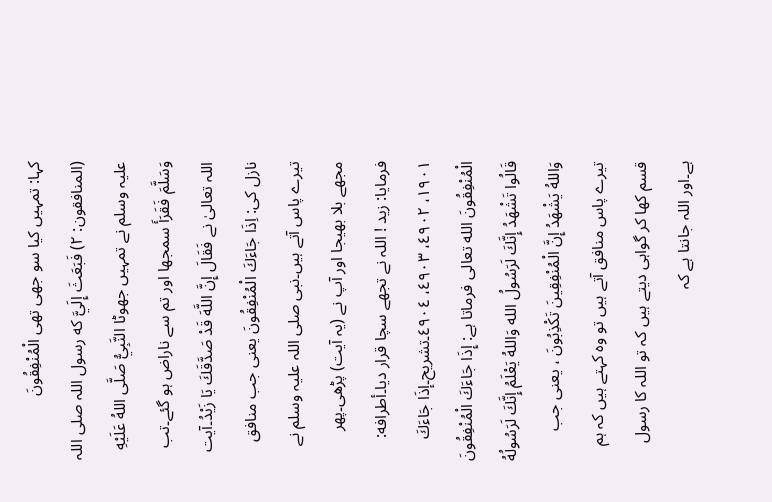کہا: تمہیں کیا سو جھی تھی الْمُنْفِقُونَ (المنافقون: ۲) فَبَعَثَ إِلَيَّ که رسول اللہ صلی اللہ علیہ وسلم نے تمہیں جھوٹا النَّبِيُّ صَلَّى اللهُ عَلَيْهِ وَسَلَّمَ فَقَرَأَ سمجھا اور تم سے ناراض ہو گئے۔تب اللہ تعالیٰ نے فَقَالَ إِنَّ اللَّهَ قَدْ صَدَّقَكَ يَا زَيْدُ۔آیت نازل کی: اِذَا جَاءَكَ الْمُنْفِقُونَ یعنی جب منافق تیرے پاس آتے ہیں۔نبی صلی اللہ علیہ وسلم نے مجھے بلا بھیجا اور آپ نے (یہ آیت) پڑھی۔پھر فرمایا: زید ! اللہ نے تجھے سچا قرار دیا۔أطرافه: ۱۹۰۱، ٤٩۰۲، ٤٩٠٣، ٤٩٠٤۔تشريح۔إذَا جَاءَكَ الْمُنْفِقُونَ الله تعالی فرماتا ہے: إِذَا جَاءَكَ الْمُنْفِقُونَ قَالُوا تَشْهَدُ إِنَّكَ لَرَسُولُ الله وَاللهُ يَعْلَمُ إِنَّكَ لَرَسُولُهُ وَاللهُ يَشْهَدُ إِنَّ الْمُنْفِقِينَ تَكْذِبُونَ ، یعنی جب تیرے پاس منافق آتے ہیں تو وہ کہتے ہیں کہ ہم قسم کھا کر گواہی دیتے ہیں کہ تو اللہ کا رسول ہے۔اور اللہ جانتا ہے کہ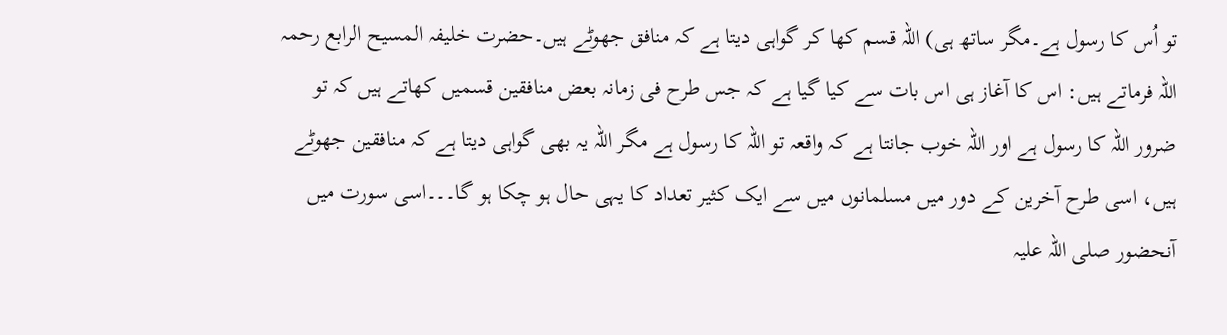تو اُس کا رسول ہے۔مگر ساتھ ہی) اللہ قسم کھا کر گواہی دیتا ہے کہ منافق جھوٹے ہیں۔حضرت خلیفہ المسیح الرابع رحمہ اللہ فرماتے ہیں: اس کا آغاز ہی اس بات سے کیا گیا ہے کہ جس طرح فی زمانہ بعض منافقین قسمیں کھاتے ہیں کہ تو ضرور اللہ کا رسول ہے اور اللہ خوب جانتا ہے کہ واقعہ تو اللہ کا رسول ہے مگر اللہ یہ بھی گواہی دیتا ہے کہ منافقین جھوٹے ہیں، اسی طرح آخرین کے دور میں مسلمانوں میں سے ایک کثیر تعداد کا یہی حال ہو چکا ہو گا۔۔۔اسی سورت میں آنحضور صلی اللہ علیہ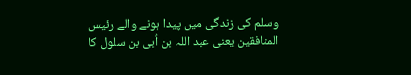وسلم کی زندگی میں پیدا ہونے والے رئیس المنافقین یعنی عبد اللہ بن اُبی بن سلول کا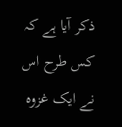ذکر آیا ہے کہ کس طرح اس نے ایک غزوہ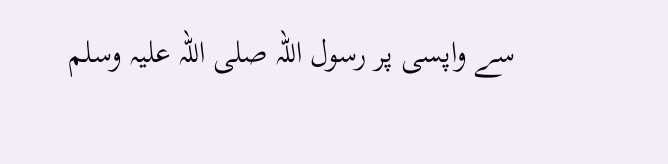سے واپسی پر رسول اللہ صلی اللہ علیہ وسلم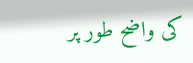کی واضح طور پر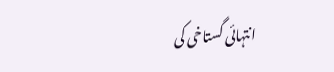انتہائی گستاخی کی